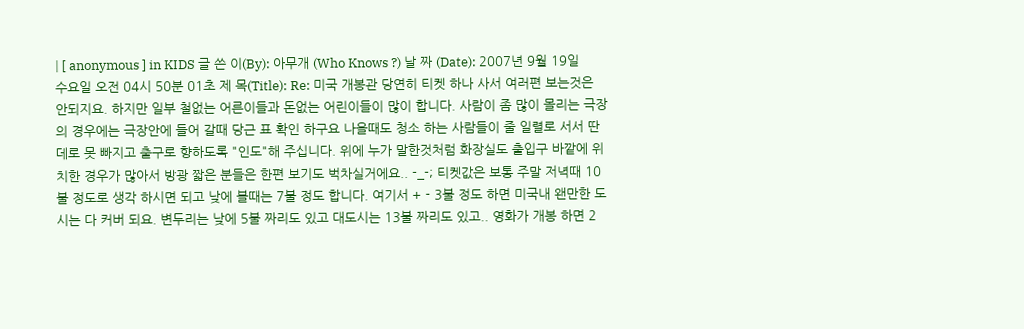| [ anonymous ] in KIDS 글 쓴 이(By): 아무개 (Who Knows ?) 날 짜 (Date): 2007년 9월 19일 수요일 오전 04시 50분 01초 제 목(Title): Re: 미국 개봉관 당연히 티켓 하나 사서 여러편 보는것은 안되지요. 하지만 일부 철없는 어른이들과 돈없는 어린이들이 많이 합니다. 사람이 좀 많이 몰리는 극장의 경우에는 극장안에 들어 갈때 당근 표 확인 하구요 나올때도 청소 하는 사람들이 줄 일렬로 서서 딴데로 못 빠지고 출구로 향하도록 "인도"해 주십니다. 위에 누가 말한것처럼 화장실도 출입구 바깥에 위치한 경우가 많아서 방광 짧은 분들은 한편 보기도 벅차실거에요.. -_-; 티켓값은 보통 주말 저녁때 10불 정도로 생각 하시면 되고 낮에 볼때는 7불 정도 합니다. 여기서 + - 3불 정도 하면 미국내 왠만한 도시는 다 커버 되요. 변두리는 낮에 5불 짜리도 있고 대도시는 13불 짜리도 있고.. 영화가 개봉 하면 2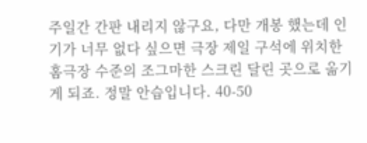주일간 간판 내리지 않구요, 다만 개봉 했는데 인기가 너무 없다 싶으면 극장 제일 구석에 위치한 홈극장 수준의 조그마한 스크린 달린 곳으로 옮기게 되죠. 정말 안습입니다. 40-50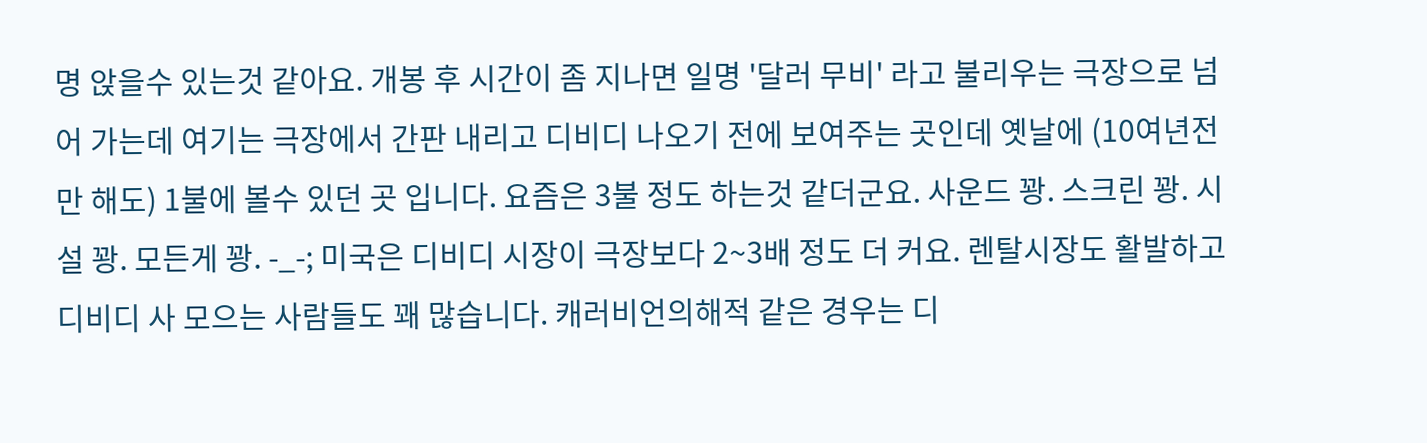명 앉을수 있는것 같아요. 개봉 후 시간이 좀 지나면 일명 '달러 무비' 라고 불리우는 극장으로 넘어 가는데 여기는 극장에서 간판 내리고 디비디 나오기 전에 보여주는 곳인데 옛날에 (10여년전만 해도) 1불에 볼수 있던 곳 입니다. 요즘은 3불 정도 하는것 같더군요. 사운드 꽝. 스크린 꽝. 시설 꽝. 모든게 꽝. -_-; 미국은 디비디 시장이 극장보다 2~3배 정도 더 커요. 렌탈시장도 활발하고 디비디 사 모으는 사람들도 꽤 많습니다. 캐러비언의해적 같은 경우는 디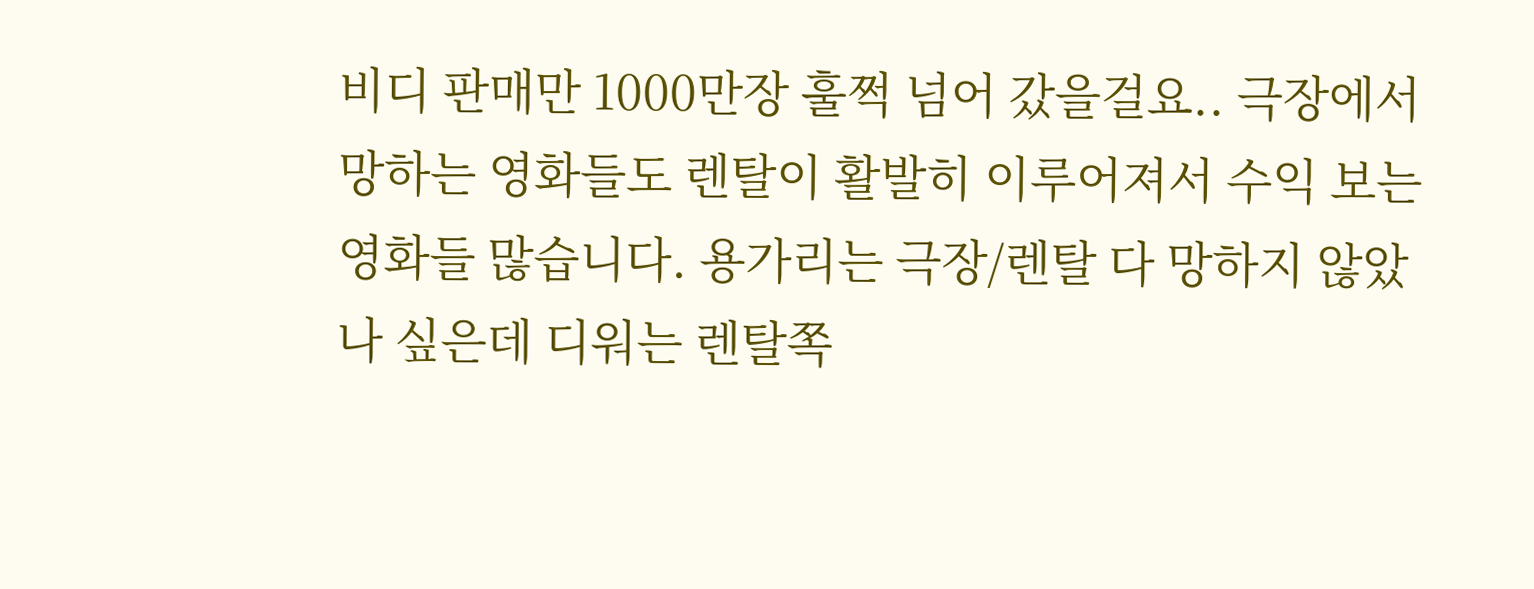비디 판매만 1000만장 훌쩍 넘어 갔을걸요.. 극장에서 망하는 영화들도 렌탈이 활발히 이루어져서 수익 보는 영화들 많습니다. 용가리는 극장/렌탈 다 망하지 않았나 싶은데 디워는 렌탈쪽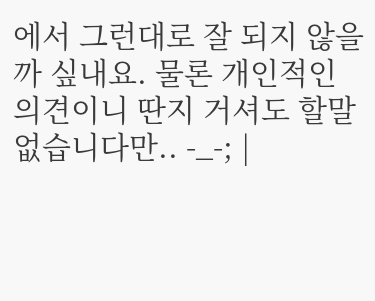에서 그런대로 잘 되지 않을까 싶내요. 물론 개인적인 의견이니 딴지 거셔도 할말 없습니다만.. -_-; |